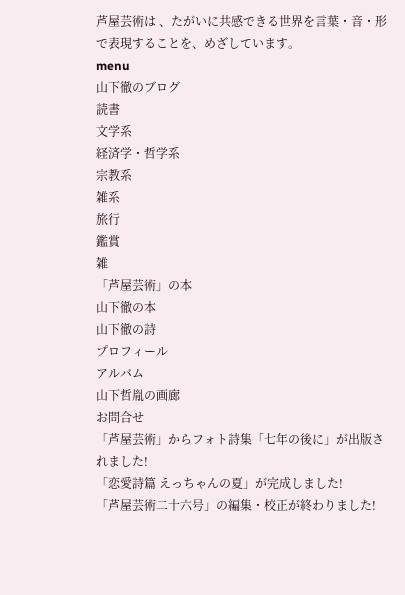芦屋芸術は 、たがいに共感できる世界を言葉・音・形で表現することを、めざしています。
menu
山下徹のブログ
読書
文学系
経済学・哲学系
宗教系
雑系
旅行
鑑賞
雑
「芦屋芸術」の本
山下徹の本
山下徹の詩
プロフィール
アルバム
山下哲胤の画廊
お問合せ
「芦屋芸術」からフォト詩集「七年の後に」が出版されました!
「恋愛詩篇 えっちゃんの夏」が完成しました!
「芦屋芸術二十六号」の編集・校正が終わりました!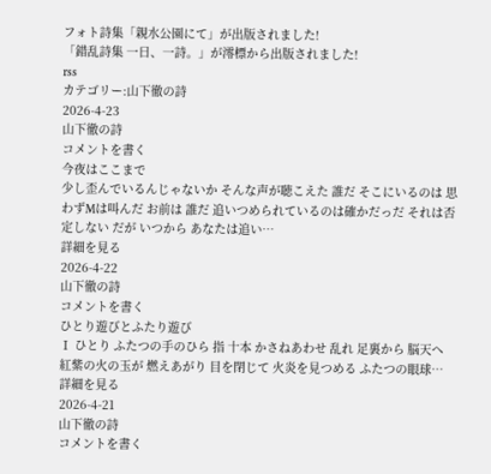フォト詩集「親水公園にて」が出版されました!
「錯乱詩集 一日、一詩。」が澪標から出版されました!
rss
カテゴリー:山下徹の詩
2026-4-23
山下徹の詩
コメントを書く
今夜はここまで
少し歪んでいるんじゃないか そんな声が聴こえた 誰だ そこにいるのは 思わずMは叫んだ お前は 誰だ 追いつめられているのは確かだっだ それは否定しない だが いつから あなたは追い…
詳細を見る
2026-4-22
山下徹の詩
コメントを書く
ひとり遊びとふたり遊び
Ⅰ ひとり ふたつの手のひら 指 十本 かさねあわせ 乱れ 足裏から 脳天へ 紅紫の火の玉が 燃えあがり 目を閉じて 火炎を見つめる ふたつの眼球…
詳細を見る
2026-4-21
山下徹の詩
コメントを書く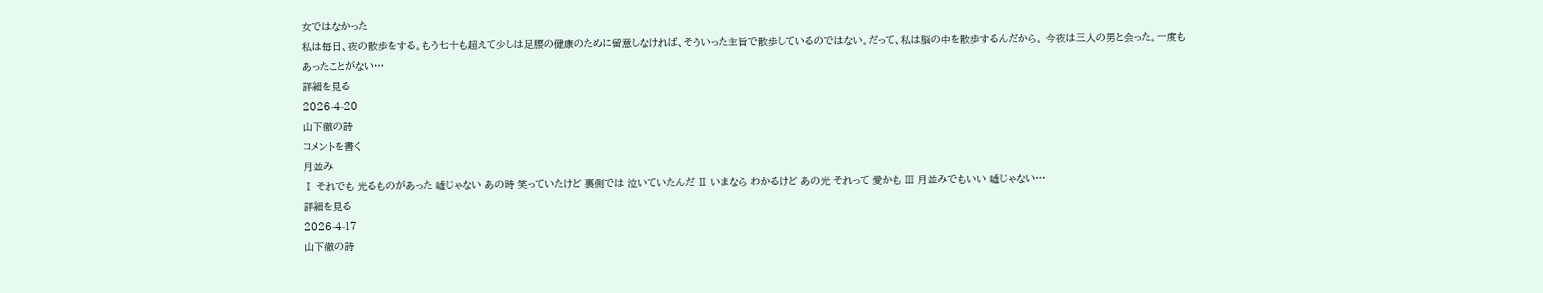女ではなかった
私は毎日、夜の散歩をする。もう七十も超えて少しは足腰の健康のために留意しなければ、そういった主旨で散歩しているのではない。だって、私は脳の中を散歩するんだから。 今夜は三人の男と会った。一度もあったことがない…
詳細を見る
2026-4-20
山下徹の詩
コメントを書く
月並み
Ⅰ それでも 光るものがあった 嘘じゃない あの時 笑っていたけど 裏側では 泣いていたんだ Ⅱ いまなら わかるけど あの光 それって 愛かも Ⅲ 月並みでもいい 嘘じゃない…
詳細を見る
2026-4-17
山下徹の詩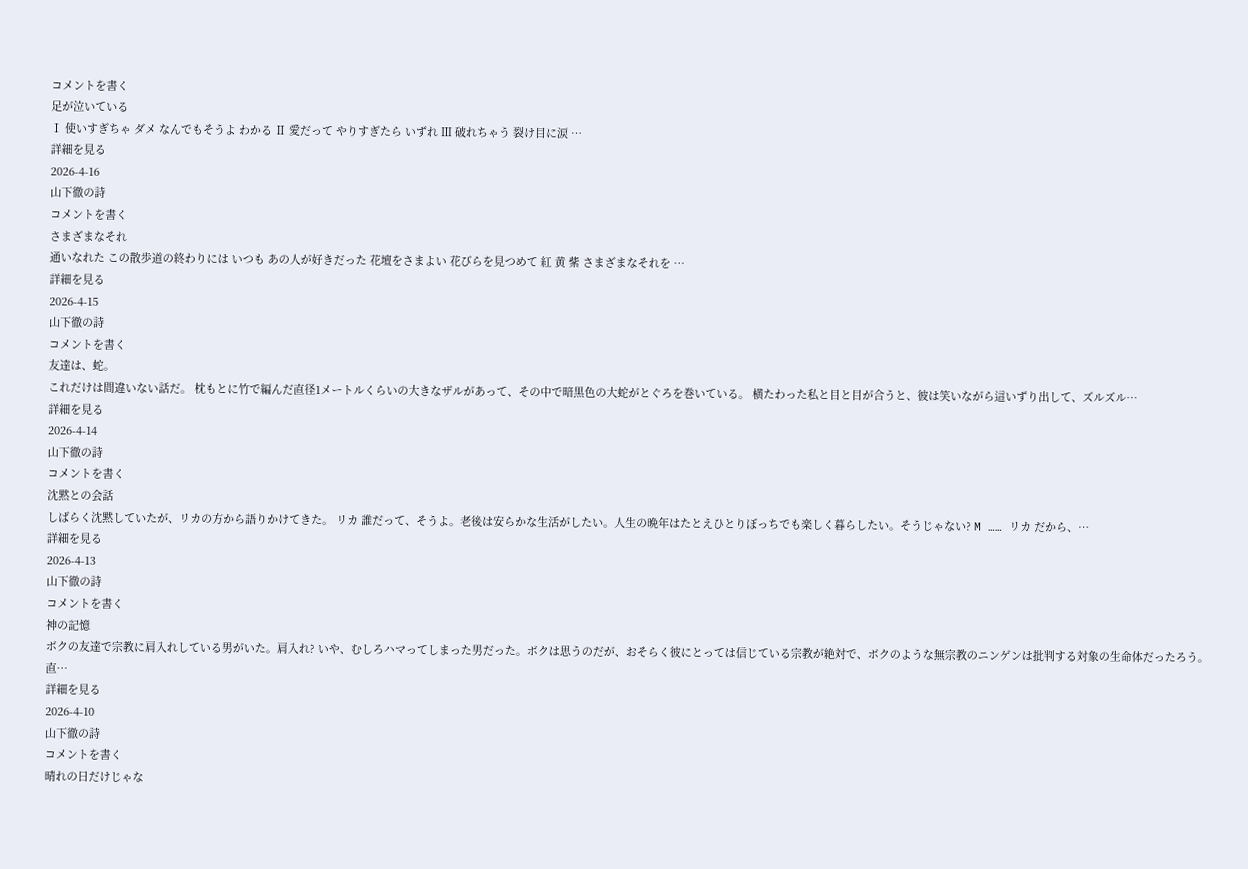コメントを書く
足が泣いている
Ⅰ 使いすぎちゃ ダメ なんでもそうよ わかる Ⅱ 愛だって やりすぎたら いずれ Ⅲ 破れちゃう 裂け目に涙 …
詳細を見る
2026-4-16
山下徹の詩
コメントを書く
さまざまなそれ
通いなれた この散歩道の終わりには いつも あの人が好きだった 花壇をさまよい 花びらを見つめて 紅 黄 紫 さまざまなそれを …
詳細を見る
2026-4-15
山下徹の詩
コメントを書く
友達は、蛇。
これだけは間違いない話だ。 枕もとに竹で編んだ直径1メートルくらいの大きなザルがあって、その中で暗黒色の大蛇がとぐろを巻いている。 横たわった私と目と目が合うと、彼は笑いながら這いずり出して、ズルズル…
詳細を見る
2026-4-14
山下徹の詩
コメントを書く
沈黙との会話
しばらく沈黙していたが、リカの方から語りかけてきた。 リカ 誰だって、そうよ。老後は安らかな生活がしたい。人生の晩年はたとえひとりぼっちでも楽しく暮らしたい。そうじゃない? M …… リカ だから、…
詳細を見る
2026-4-13
山下徹の詩
コメントを書く
神の記憶
ボクの友達で宗教に肩入れしている男がいた。肩入れ? いや、むしろハマってしまった男だった。ボクは思うのだが、おそらく彼にとっては信じている宗教が絶対で、ボクのような無宗教のニンゲンは批判する対象の生命体だったろう。直…
詳細を見る
2026-4-10
山下徹の詩
コメントを書く
晴れの日だけじゃな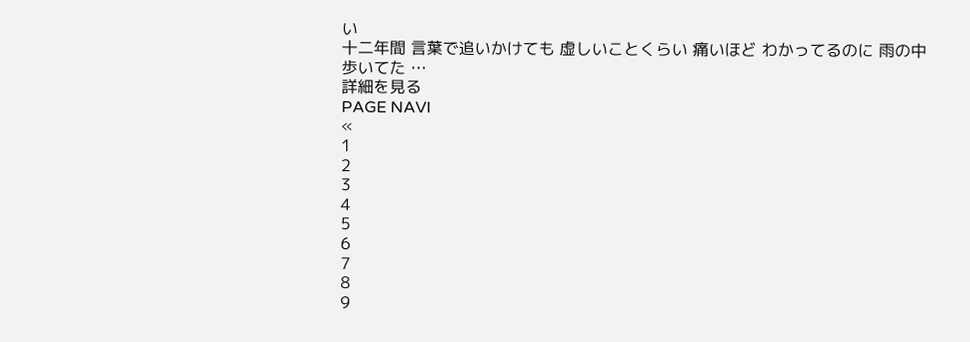い
十二年間 言葉で追いかけても 虚しいことくらい 痛いほど わかってるのに 雨の中 歩いてた …
詳細を見る
PAGE NAVI
«
1
2
3
4
5
6
7
8
9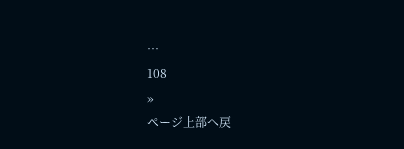…
108
»
ページ上部へ戻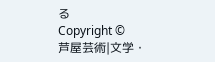る
Copyright ©
芦屋芸術|文学・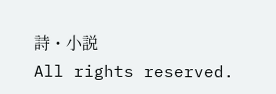詩・小説
All rights reserved.